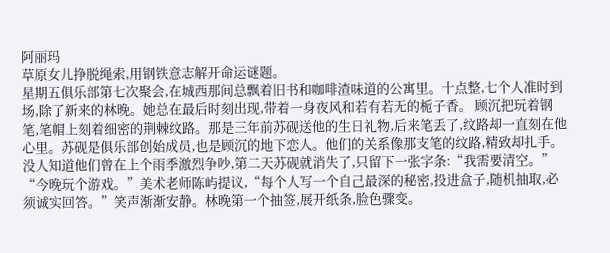阿丽玛
草原女儿挣脱绳索,用钢铁意志解开命运谜题。
星期五俱乐部第七次聚会,在城西那间总飘着旧书和咖啡渣味道的公寓里。十点整,七个人准时到场,除了新来的林晚。她总在最后时刻出现,带着一身夜风和若有若无的栀子香。 顾沉把玩着钢笔,笔帽上刻着细密的荆棘纹路。那是三年前苏砚送他的生日礼物,后来笔丢了,纹路却一直刻在他心里。苏砚是俱乐部创始成员,也是顾沉的地下恋人。他们的关系像那支笔的纹路,精致却扎手。没人知道他们曾在上个雨季激烈争吵,第二天苏砚就消失了,只留下一张字条:“我需要清空。” “今晚玩个游戏。”美术老师陈屿提议,“每个人写一个自己最深的秘密,投进盒子,随机抽取,必须诚实回答。”笑声渐渐安静。林晚第一个抽签,展开纸条,脸色骤变。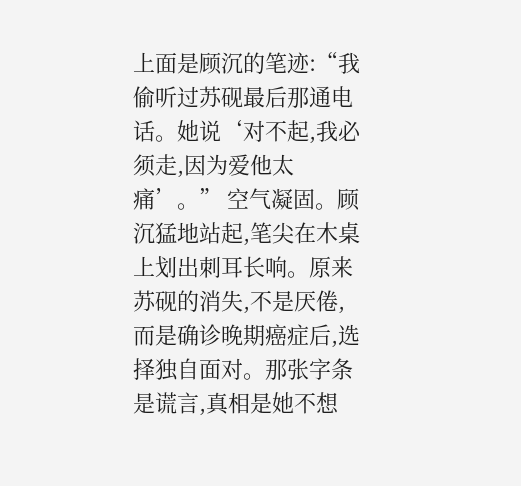上面是顾沉的笔迹:“我偷听过苏砚最后那通电话。她说‘对不起,我必须走,因为爱他太痛’。” 空气凝固。顾沉猛地站起,笔尖在木桌上划出刺耳长响。原来苏砚的消失,不是厌倦,而是确诊晚期癌症后,选择独自面对。那张字条是谎言,真相是她不想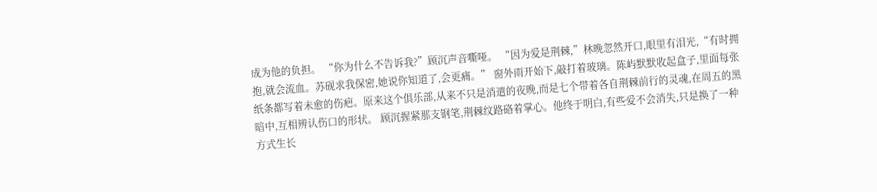成为他的负担。 “你为什么不告诉我?”顾沉声音嘶哑。 “因为爱是荆棘,”林晚忽然开口,眼里有泪光,“有时拥抱,就会流血。苏砚求我保密,她说你知道了,会更痛。” 窗外雨开始下,敲打着玻璃。陈屿默默收起盒子,里面每张纸条都写着未愈的伤疤。原来这个俱乐部,从来不只是消遣的夜晚,而是七个带着各自荆棘前行的灵魂,在周五的黑暗中,互相辨认伤口的形状。 顾沉握紧那支钢笔,荆棘纹路硌着掌心。他终于明白,有些爱不会消失,只是换了一种方式生长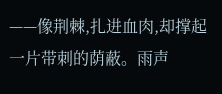——像荆棘,扎进血肉,却撑起一片带刺的荫蔽。雨声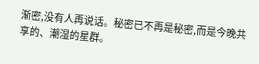渐密,没有人再说话。秘密已不再是秘密,而是今晚共享的、潮湿的星群。